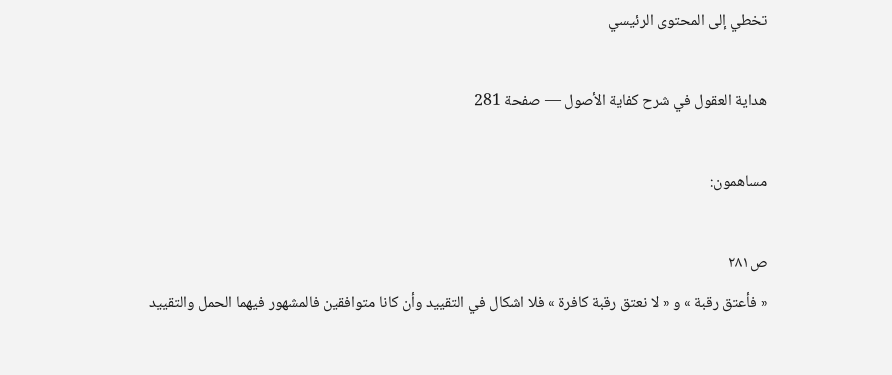تخطي إلى المحتوى الرئيسي

هداية العقول في شرح كفاية الأصول — صفحة 281

مساهمون:

ص٢٨١
« فأعتق رقبة » و « لا نعتق رقبة كافرة » فلا اشكال في التقييد وأن كانا متوافقين فالمشهور فيهما الحمل والتقييد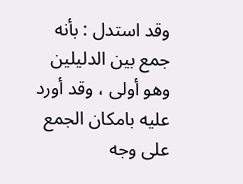وقد استدل : بأنه جمع بين الدليلين وهو أولى ، وقد أورد عليه بامكان الجمع على وجه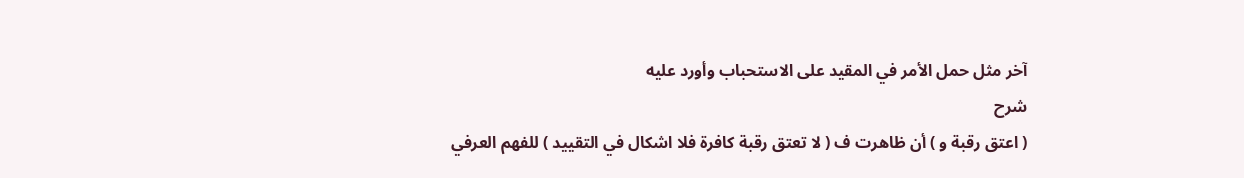آخر مثل حمل الأمر في المقيد على الاستحباب وأورد عليه
شرح
( اعتق رقبة و ) أن ظاهرت ف ( لا تعتق رقبة كافرة فلا اشكال في التقييد ) للفهم العرفي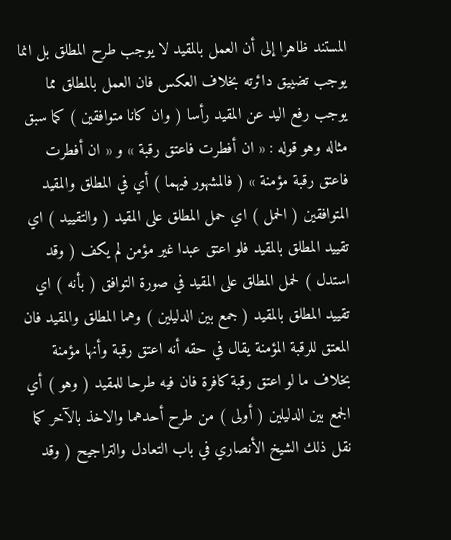المستند ظاهرا إلى أن العمل بالمقيد لا يوجب طرح المطلق بل انما يوجب تضييق دائرته بخلاف العكس فان العمل بالمطلق مما يوجب رفع اليد عن المقيد رأسا ( وان كانا متوافقين ) كما سبق مثاله وهو قوله : « ان أفطرت فاعتق رقبة » و « ان أفطرت فاعتق رقبة مؤمنة » ( فالمشهور فيهما ) أي في المطلق والمقيد المتوافقين ( الحمل ) اي حمل المطلق على المقيد ( والتقييد ) اي تقييد المطلق بالمقيد فلو اعتق عبدا غير مؤمن لم يكف ( وقد استدل ) لحمل المطلق على المقيد في صورة التوافق ( بأنه ) اي تقييد المطلق بالمقيد ( جمع بين الدليلين ) وهما المطلق والمقيد فان المعتق للرقبة المؤمنة يقال في حقه أنه اعتق رقبة وأنها مؤمنة بخلاف ما لو اعتق رقبة كافرة فان فيه طرحا للمقيد ( وهو ) أي الجمع بين الدليلين ( أولى ) من طرح أحدهما والاخذ بالآخر كما نقل ذلك الشيخ الأنصاري في باب التعادل والتراجيح ( وقد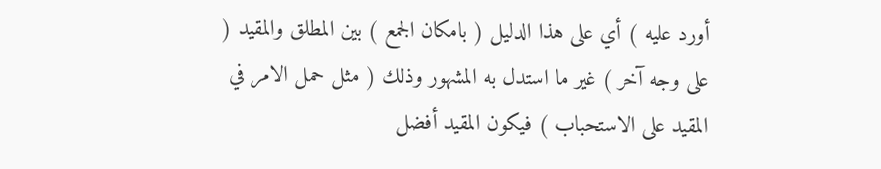أورد عليه ) أي على هذا الدليل ( بامكان الجمع ) بين المطلق والمقيد ( على وجه آخر ) غير ما استدل به المشهور وذلك ( مثل حمل الامر في المقيد على الاستحباب ) فيكون المقيد أفضل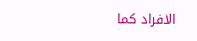الافراد كما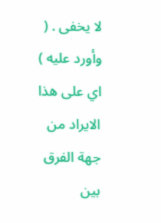لا يخفى . ( وأورد عليه ) اي على هذا الايراد من جهة الفرق بين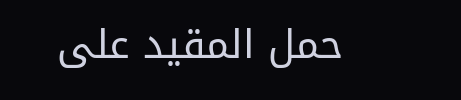حمل المقيد على